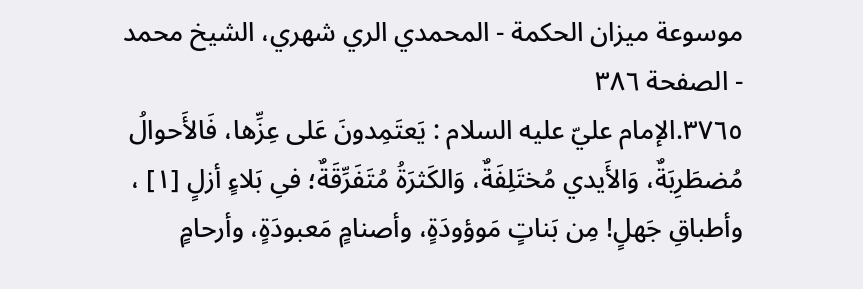موسوعة ميزان الحکمة - المحمدي الري شهري، الشيخ محمد - الصفحة ٣٨٦
٣٧٦٥.الإمام عليّ عليه السلام : يَعتَمِدونَ عَلى عِزِّها، فَالأَحوالُ مُضطَرِبَةٌ، وَالأَيدي مُختَلِفَةٌ، وَالكَثرَةُ مُتَفَرِّقَةٌ؛ فىِ بَلاءٍ أزلٍ [١] ، وأطباقِ جَهلٍ! مِن بَناتٍ مَوؤودَةٍ، وأصنامٍ مَعبودَةٍ، وأرحامٍ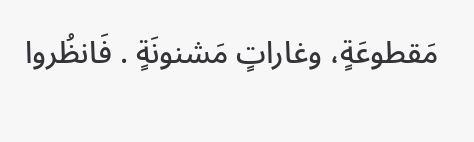مَقطوعَةٍ، وغاراتٍ مَشنونَةٍ . فَانظُروا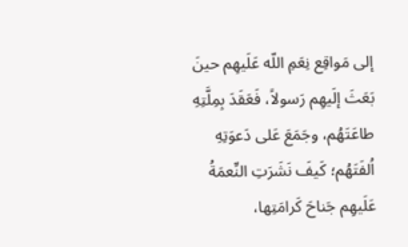إلى مَواقِع نِعَمِ اللّه عَلَيهِم حينَ بَعَثَ إلَيهِم رَسولاً، فَعَقَدَ بِمِلَّتِهِ طاعَتَهُم، وجَمَعَ عَلى دَعوَتِهِ اُلفَتَهُم؛ كَيفَ نَشَرَتِ النِّعمَةُ عَلَيهِم جَناحَ كَرامَتِها،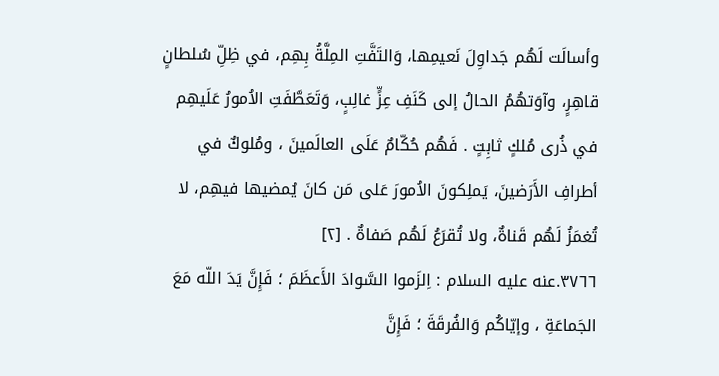وأسالَت لَهُم جَداوِلَ نَعيمِها، وَالتَفَّتِ المِلَّةُ بِهِم، في ظِلِّ سُلطانٍ قاهِرٍ، وآوَتهُمُ الحالُ إلى كَنَفِ عِزٍّ غالِبٍ، وَتَعَطَّفَتِ الاُمورُ عَلَيهِم في ذُرى مُلكٍ ثابِتٍ . فَهُم حُكّامٌ عَلَى العالَمينَ ، ومُلوكٌ في أطرافِ الأَرَضينَ، يَملِكونَ الاُمورَ عَلى مَن كانَ يُمضيها فيهِم، لا تُغمَزُ لَهُم قَناةٌ، ولا تُقرَعُ لَهُم صَفاةٌ . [٢]
٣٧٦٦.عنه عليه السلام : اِلزَموا السَّوادَ الأَعظَمَ ؛ فَإِنَّ يَدَ اللّه مَعَ الجَماعَةِ ، وإيّاكُم وَالفُرقَةَ ؛ فَإِنَّ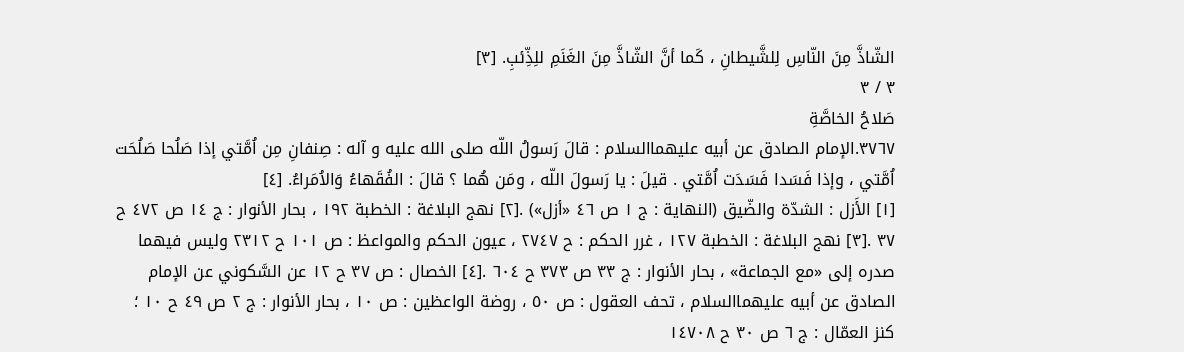الشّاذَّ مِنَ النّاسِ لِلشَّيطانِ ، كَما أنَّ الشّاذَّ مِنَ الغَنَمِ للِذِّئبِ. [٣]
٣ / ٣
صَلاحُ الخاصَّةِ
٣٧٦٧.الإمام الصادق عن أبيه عليهماالسلام : قالَ رَسولُ اللّه صلى الله عليه و آله : صِنفانِ مِن اُمَّتي إذا صَلُحا صَلُحَت اُمَّتي ، وإذا فَسَدا فَسَدَت اُمَّتي . قيلَ : يا رَسولَ اللّه ، ومَن هُما ؟ قالَ : الفُقَهاءُ وَالاُمَراءُ. [٤]
[١] الأَزل : الشدّة والضّيق (النهاية : ج ١ ص ٤٦ «أزل») .[٢] نهج البلاغة : الخطبة ١٩٢ ، بحار الأنوار : ج ١٤ ص ٤٧٢ ح ٣٧ .[٣] نهج البلاغة : الخطبة ١٢٧ ، غرر الحكم : ح ٢٧٤٧ ، عيون الحكم والمواعظ : ص ١٠١ ح ٢٣١٢ وليس فيهما صدره إلى «مع الجماعة» ، بحار الأنوار : ج ٣٣ ص ٣٧٣ ح ٦٠٤ .[٤] الخصال : ص ٣٧ ح ١٢ عن السَّكوني عن الإمام الصادق عن أبيه عليهماالسلام ، تحف العقول : ص ٥٠ ، روضة الواعظين : ص ١٠ ، بحار الأنوار : ج ٢ ص ٤٩ ح ١٠ ؛ كنز العمّال : ج ٦ ص ٣٠ ح ١٤٧٠٨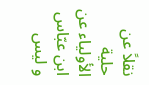نقلاً عن حلية الأولياء عن ابن عبّاس و ليس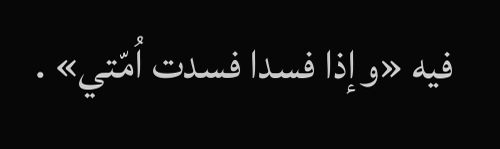فيه «وإذا فسدا فسدت اُمّتي» .